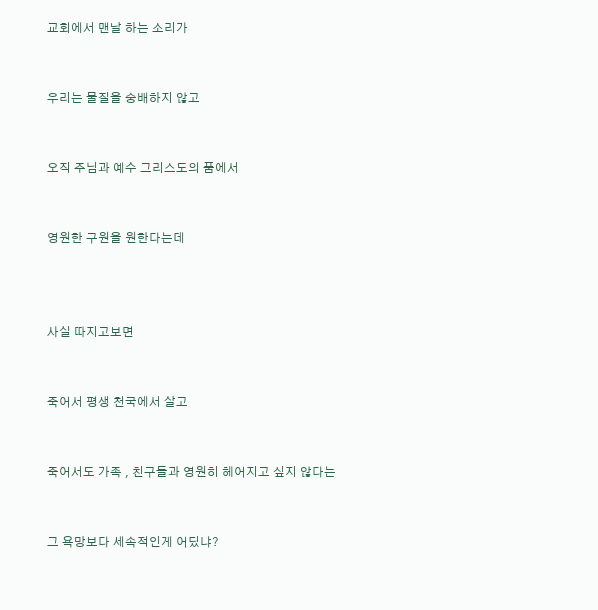교회에서 맨날 하는 소리가


우리는 물질을 숭배하지 않고


오직 주님과 예수 그리스도의 품에서


영원한 구원을 원한다는데



사실 따지고보면


죽어서 평생 천국에서 살고


죽어서도 가족 , 친구들과 영원히 헤어지고 싶지 않다는


그 욕망보다 세속적인게 어딨냐?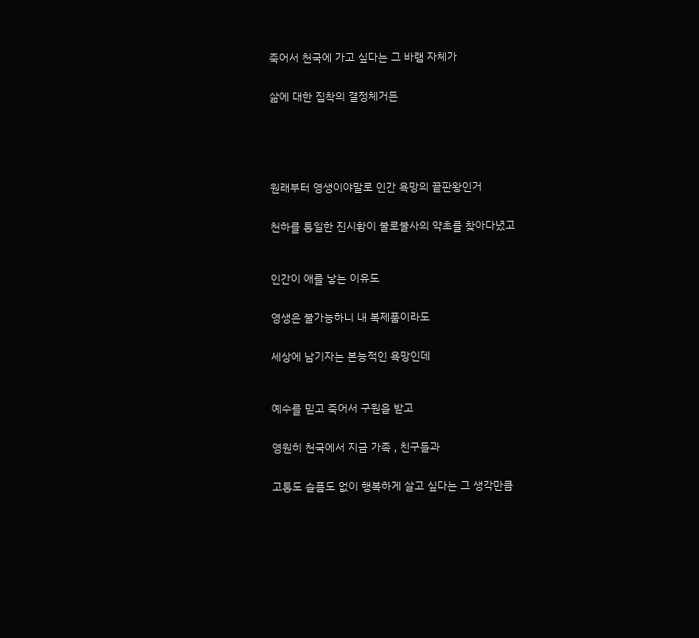죽어서 천국에 가고 싶다는 그 바램 자체가


삶에 대한 집착의 결정체거든






원래부터 영생이야말로 인간 욕망의 끝판왕인거


천하를 통일한 진시황이 불로불사의 약초를 찾아다녔고



인간이 애를 낳는 이유도


영생은 불가능하니 내 복제품이라도


세상에 남기자는 본능적인 욕망인데



예수를 믿고 죽어서 구원을 받고


영원히 천국에서 지금 가족 , 친구들과


고통도 슬픔도 없이 행복하게 살고 싶다는 그 생각만큼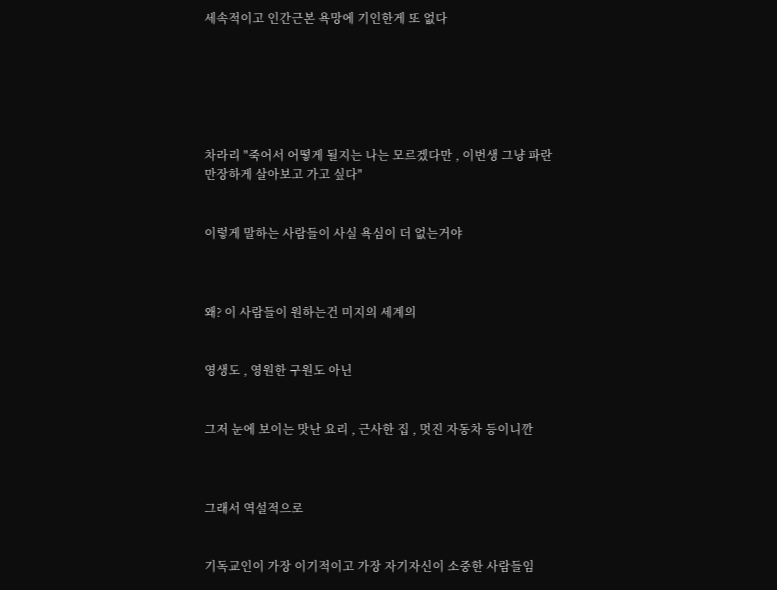세속적이고 인간근본 욕망에 기인한게 또 없다






차라리 "죽어서 어떻게 될지는 나는 모르겠다만 , 이번생 그냥 파란만장하게 살아보고 가고 싶다"


이렇게 말하는 사람들이 사실 욕심이 더 없는거야



왜? 이 사람들이 원하는건 미지의 세계의


영생도 , 영원한 구원도 아닌


그저 눈에 보이는 맛난 요리 , 근사한 집 , 멋진 자동차 등이니깐



그래서 역설적으로


기독교인이 가장 이기적이고 가장 자기자신이 소중한 사람들임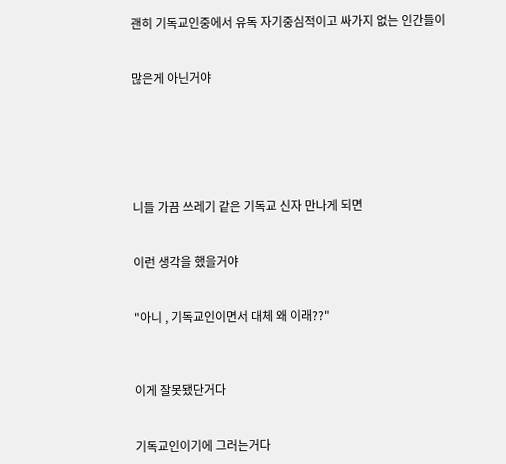괜히 기독교인중에서 유독 자기중심적이고 싸가지 없는 인간들이


많은게 아닌거야






니들 가끔 쓰레기 같은 기독교 신자 만나게 되면


이런 생각을 했을거야


"아니 , 기독교인이면서 대체 왜 이래??"



이게 잘못됐단거다


기독교인이기에 그러는거다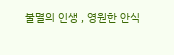불멸의 인생 , 영원한 안식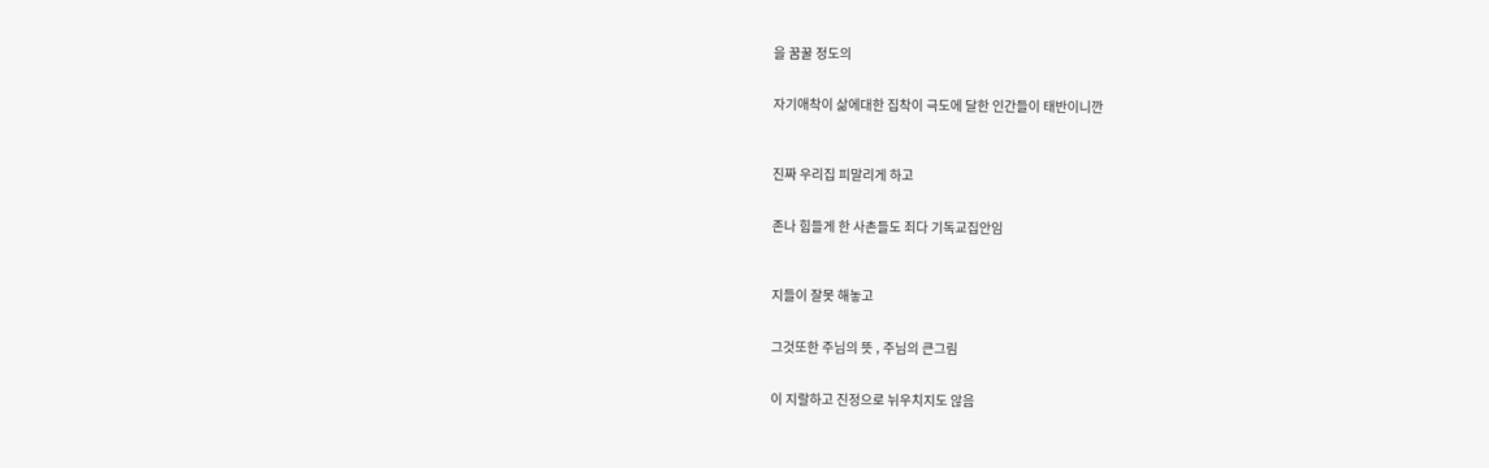을 꿈꿀 정도의


자기애착이 삶에대한 집착이 극도에 달한 인간들이 태반이니깐



진짜 우리집 피말리게 하고


존나 힘들게 한 사촌들도 죄다 기독교집안임



지들이 잘못 해놓고


그것또한 주님의 뜻 , 주님의 큰그림


이 지랄하고 진정으로 뉘우치지도 않음